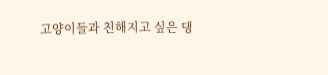고양이들과 친해지고 싶은 댕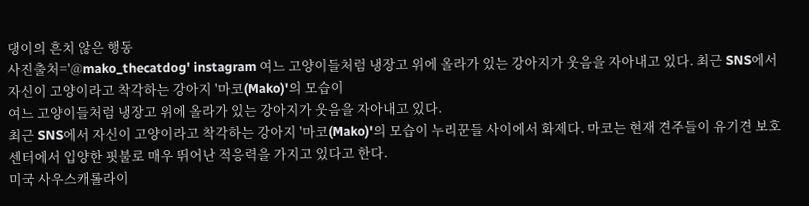댕이의 흔치 않은 행동
사진출처='@mako_thecatdog' instagram 여느 고양이들처럼 냉장고 위에 올라가 있는 강아지가 웃음을 자아내고 있다. 최근 SNS에서 자신이 고양이라고 착각하는 강아지 '마코(Mako)'의 모습이
여느 고양이들처럼 냉장고 위에 올라가 있는 강아지가 웃음을 자아내고 있다.
최근 SNS에서 자신이 고양이라고 착각하는 강아지 '마코(Mako)'의 모습이 누리꾼들 사이에서 화제다. 마코는 현재 견주들이 유기견 보호 센터에서 입양한 핏불로 매우 뛰어난 적응력을 가지고 있다고 한다.
미국 사우스캐롤라이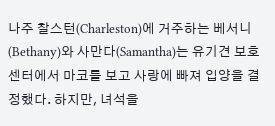나주 찰스턴(Charleston)에 거주하는 베서니(Bethany)와 사만다(Samantha)는 유기견 보호 센터에서 마코를 보고 사랑에 빠져 입양을 결정했다. 하지만, 녀석을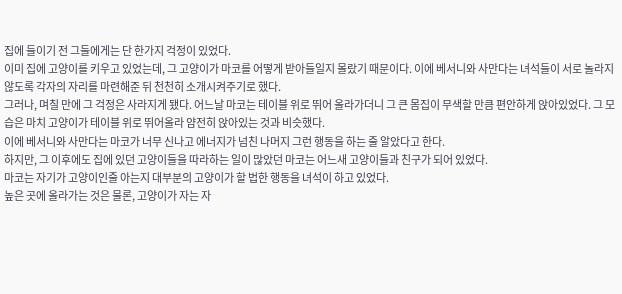집에 들이기 전 그들에게는 단 한가지 걱정이 있었다.
이미 집에 고양이를 키우고 있었는데, 그 고양이가 마코를 어떻게 받아들일지 몰랐기 때문이다. 이에 베서니와 사만다는 녀석들이 서로 놀라지 않도록 각자의 자리를 마련해준 뒤 천천히 소개시켜주기로 했다.
그러나, 며칠 만에 그 걱정은 사라지게 됐다. 어느날 마코는 테이블 위로 뛰어 올라가더니 그 큰 몸집이 무색할 만큼 편안하게 앉아있었다. 그 모습은 마치 고양이가 테이블 위로 뛰어올라 얌전히 앉아있는 것과 비슷했다.
이에 베서니와 사만다는 마코가 너무 신나고 에너지가 넘친 나머지 그런 행동을 하는 줄 알았다고 한다.
하지만, 그 이후에도 집에 있던 고양이들을 따라하는 일이 많았던 마코는 어느새 고양이들과 친구가 되어 있었다.
마코는 자기가 고양이인줄 아는지 대부분의 고양이가 할 법한 행동을 녀석이 하고 있었다.
높은 곳에 올라가는 것은 물론, 고양이가 자는 자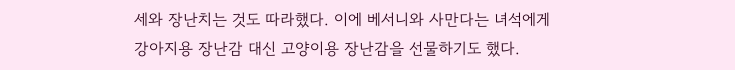세와 장난치는 것도 따라했다. 이에 베서니와 사만다는 녀석에게 강아지용 장난감 대신 고양이용 장난감을 선물하기도 했다.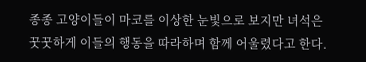종종 고양이들이 마코를 이상한 눈빛으로 보지만 녀석은 꿋꿋하게 이들의 행동을 따라하며 함께 어울렸다고 한다.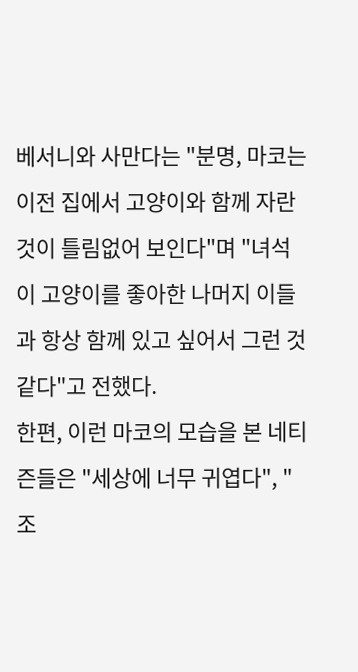베서니와 사만다는 "분명, 마코는 이전 집에서 고양이와 함께 자란 것이 틀림없어 보인다"며 "녀석이 고양이를 좋아한 나머지 이들과 항상 함께 있고 싶어서 그런 것 같다"고 전했다.
한편, 이런 마코의 모습을 본 네티즌들은 "세상에 너무 귀엽다", "조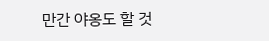만간 야옹도 할 것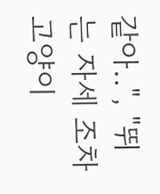같아..", "뛰는 자세 조차 고양이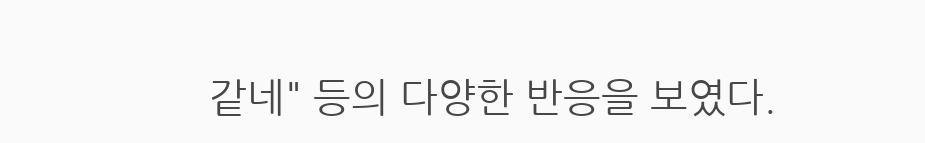같네" 등의 다양한 반응을 보였다.